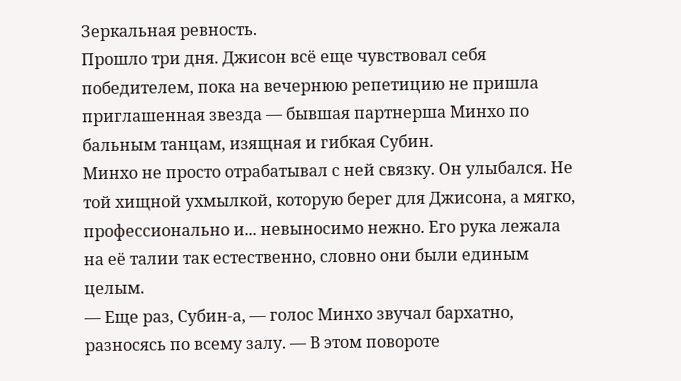Зеркальная ревность.
Прошло три дня. Джисон всё еще чувствовал себя победителем, пока на вечернюю репетицию не пришла приглашенная звезда — бывшая партнерша Минхо по бальным танцам, изящная и гибкая Субин.
Минхо не просто отрабатывал с ней связку. Он улыбался. Не той хищной ухмылкой, которую берег для Джисона, а мягко, профессионально и... невыносимо нежно. Его рука лежала на её талии так естественно, словно они были единым целым.
— Еще раз, Субин-а, — голос Минхо звучал бархатно, разносясь по всему залу. — В этом повороте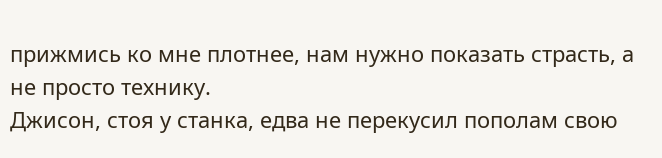прижмись ко мне плотнее, нам нужно показать страсть, а не просто технику.
Джисон, стоя у станка, едва не перекусил пополам свою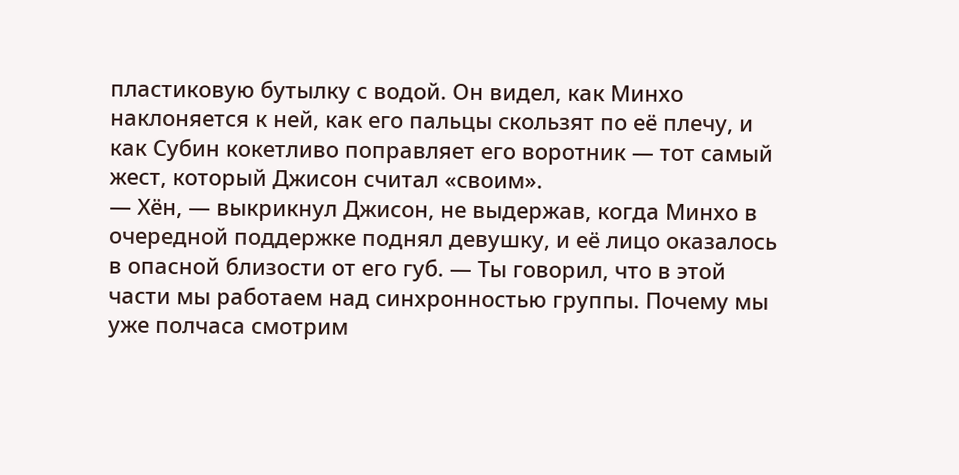пластиковую бутылку с водой. Он видел, как Минхо наклоняется к ней, как его пальцы скользят по её плечу, и как Субин кокетливо поправляет его воротник — тот самый жест, который Джисон считал «своим».
— Хён, — выкрикнул Джисон, не выдержав, когда Минхо в очередной поддержке поднял девушку, и её лицо оказалось в опасной близости от его губ. — Ты говорил, что в этой части мы работаем над синхронностью группы. Почему мы уже полчаса смотрим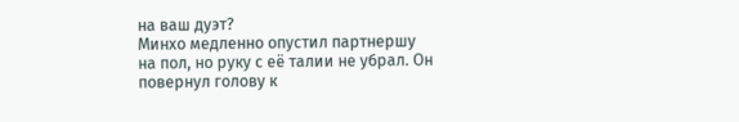на ваш дуэт?
Минхо медленно опустил партнершу на пол, но руку с её талии не убрал. Он повернул голову к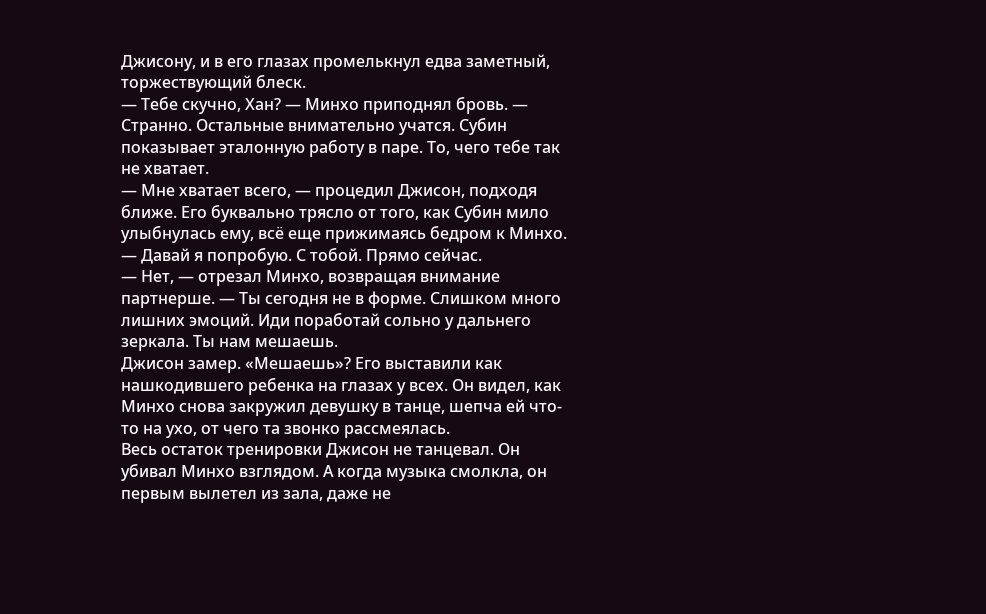Джисону, и в его глазах промелькнул едва заметный, торжествующий блеск.
— Тебе скучно, Хан? — Минхо приподнял бровь. — Странно. Остальные внимательно учатся. Субин показывает эталонную работу в паре. То, чего тебе так не хватает.
— Мне хватает всего, — процедил Джисон, подходя ближе. Его буквально трясло от того, как Субин мило улыбнулась ему, всё еще прижимаясь бедром к Минхо. — Давай я попробую. С тобой. Прямо сейчас.
— Нет, — отрезал Минхо, возвращая внимание партнерше. — Ты сегодня не в форме. Слишком много лишних эмоций. Иди поработай сольно у дальнего зеркала. Ты нам мешаешь.
Джисон замер. «Мешаешь»? Его выставили как нашкодившего ребенка на глазах у всех. Он видел, как Минхо снова закружил девушку в танце, шепча ей что-то на ухо, от чего та звонко рассмеялась.
Весь остаток тренировки Джисон не танцевал. Он убивал Минхо взглядом. А когда музыка смолкла, он первым вылетел из зала, даже не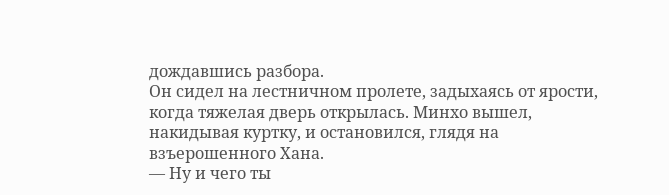дождавшись разбора.
Он сидел на лестничном пролете, задыхаясь от ярости, когда тяжелая дверь открылась. Минхо вышел, накидывая куртку, и остановился, глядя на взъерошенного Хана.
— Ну и чего ты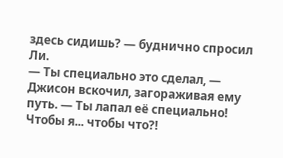здесь сидишь? — буднично спросил Ли.
— Ты специально это сделал, — Джисон вскочил, загораживая ему путь. — Ты лапал её специально! Чтобы я... чтобы что?!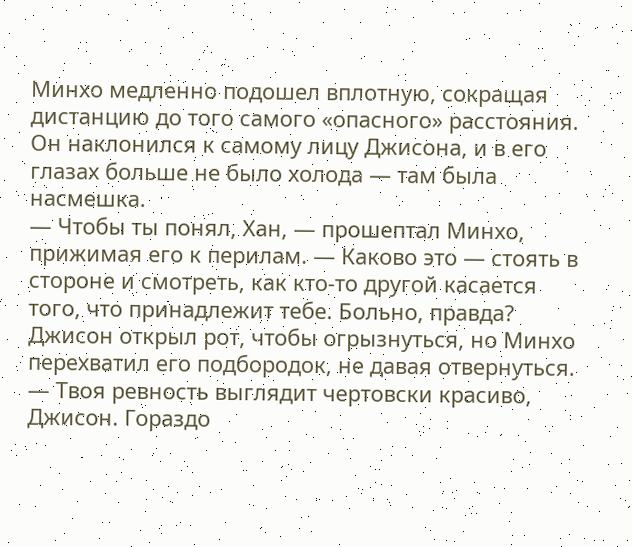Минхо медленно подошел вплотную, сокращая дистанцию до того самого «опасного» расстояния. Он наклонился к самому лицу Джисона, и в его глазах больше не было холода — там была насмешка.
— Чтобы ты понял, Хан, — прошептал Минхо, прижимая его к перилам. — Каково это — стоять в стороне и смотреть, как кто-то другой касается того, что принадлежит тебе. Больно, правда?
Джисон открыл рот, чтобы огрызнуться, но Минхо перехватил его подбородок, не давая отвернуться.
— Твоя ревность выглядит чертовски красиво, Джисон. Гораздо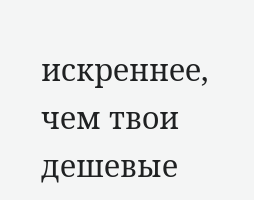искреннее, чем твои дешевые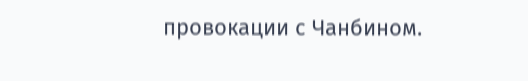провокации с Чанбином.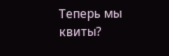Теперь мы квиты?